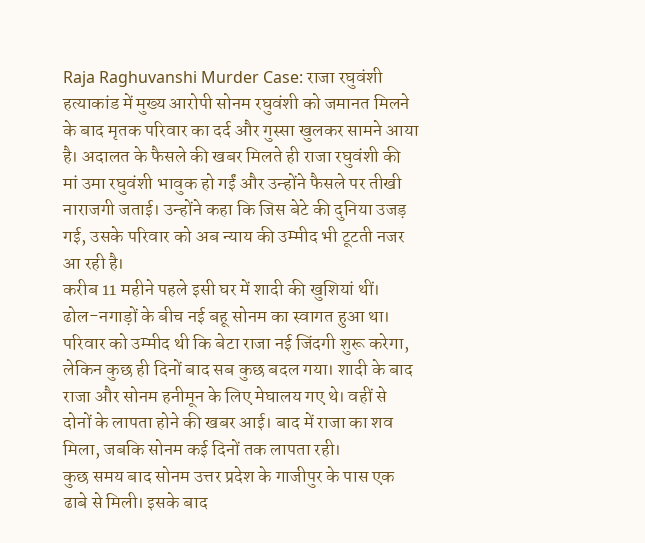Raja Raghuvanshi Murder Case: राजा रघुवंशी हत्याकांड में मुख्य आरोपी सोनम रघुवंशी को जमानत मिलने के बाद मृतक परिवार का दर्द और गुस्सा खुलकर सामने आया है। अदालत के फैसले की खबर मिलते ही राजा रघुवंशी की मां उमा रघुवंशी भावुक हो गईं और उन्होंने फैसले पर तीखी नाराजगी जताई। उन्होंने कहा कि जिस बेटे की दुनिया उजड़ गई, उसके परिवार को अब न्याय की उम्मीद भी टूटती नजर आ रही है।
करीब 11 महीने पहले इसी घर में शादी की खुशियां थीं। ढोल-नगाड़ों के बीच नई बहू सोनम का स्वागत हुआ था। परिवार को उम्मीद थी कि बेटा राजा नई जिंदगी शुरू करेगा, लेकिन कुछ ही दिनों बाद सब कुछ बदल गया। शादी के बाद राजा और सोनम हनीमून के लिए मेघालय गए थे। वहीं से दोनों के लापता होने की खबर आई। बाद में राजा का शव मिला, जबकि सोनम कई दिनों तक लापता रही।
कुछ समय बाद सोनम उत्तर प्रदेश के गाजीपुर के पास एक ढाबे से मिली। इसके बाद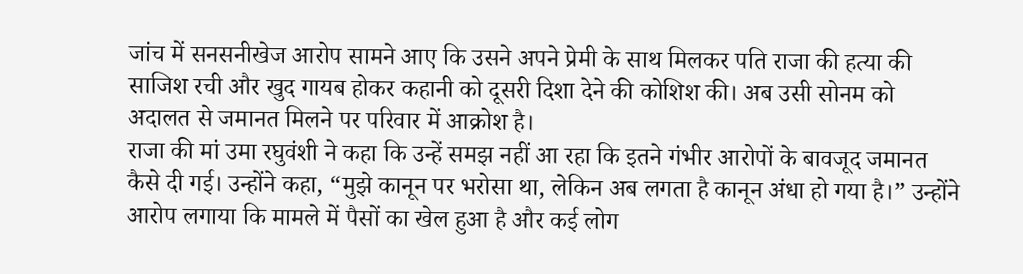जांच में सनसनीखेज आरोप सामने आए कि उसने अपने प्रेमी के साथ मिलकर पति राजा की हत्या की साजिश रची और खुद गायब होकर कहानी को दूसरी दिशा देने की कोशिश की। अब उसी सोनम को अदालत से जमानत मिलने पर परिवार में आक्रोश है।
राजा की मां उमा रघुवंशी ने कहा कि उन्हें समझ नहीं आ रहा कि इतने गंभीर आरोपों के बावजूद जमानत कैसे दी गई। उन्होंने कहा, “मुझे कानून पर भरोसा था, लेकिन अब लगता है कानून अंधा हो गया है।” उन्होंने आरोप लगाया कि मामले में पैसों का खेल हुआ है और कई लोग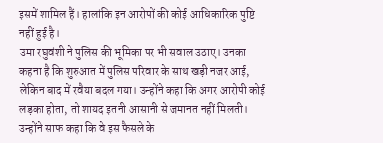इसमें शामिल हैं। हालांकि इन आरोपों की कोई आधिकारिक पुष्टि नहीं हुई है।
उमा रघुवंशी ने पुलिस की भूमिका पर भी सवाल उठाए। उनका कहना है कि शुरुआत में पुलिस परिवार के साथ खड़ी नजर आई, लेकिन बाद में रवैया बदल गया। उन्होंने कहा कि अगर आरोपी कोई लड़का होता, तो शायद इतनी आसानी से जमानत नहीं मिलती। उन्होंने साफ कहा कि वे इस फैसले के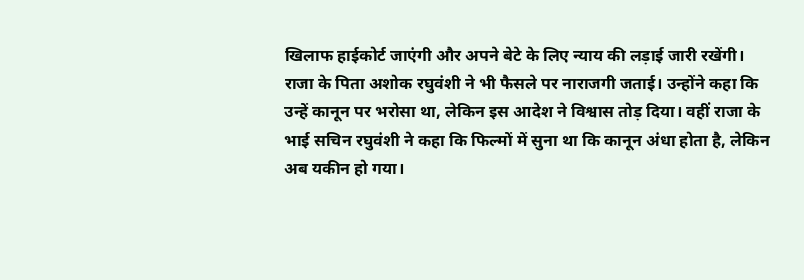खिलाफ हाईकोर्ट जाएंगी और अपने बेटे के लिए न्याय की लड़ाई जारी रखेंगी।
राजा के पिता अशोक रघुवंशी ने भी फैसले पर नाराजगी जताई। उन्होंने कहा कि उन्हें कानून पर भरोसा था, लेकिन इस आदेश ने विश्वास तोड़ दिया। वहीं राजा के भाई सचिन रघुवंशी ने कहा कि फिल्मों में सुना था कि कानून अंधा होता है, लेकिन अब यकीन हो गया।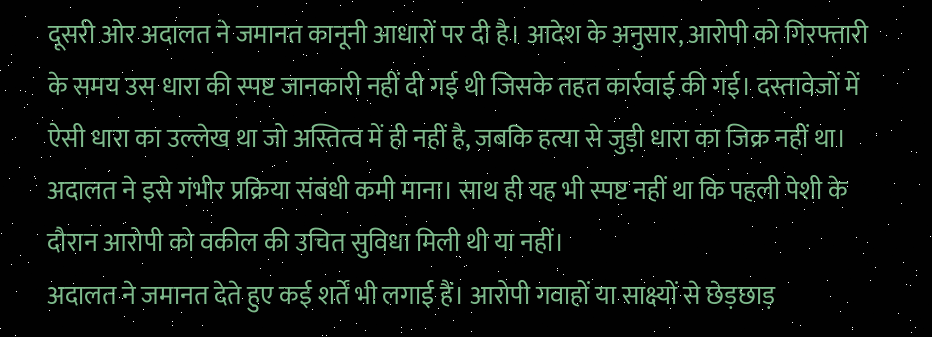दूसरी ओर अदालत ने जमानत कानूनी आधारों पर दी है। आदेश के अनुसार, आरोपी को गिरफ्तारी के समय उस धारा की स्पष्ट जानकारी नहीं दी गई थी जिसके तहत कार्रवाई की गई। दस्तावेजों में ऐसी धारा का उल्लेख था जो अस्तित्व में ही नहीं है, जबकि हत्या से जुड़ी धारा का जिक्र नहीं था। अदालत ने इसे गंभीर प्रक्रिया संबंधी कमी माना। साथ ही यह भी स्पष्ट नहीं था कि पहली पेशी के दौरान आरोपी को वकील की उचित सुविधा मिली थी या नहीं।
अदालत ने जमानत देते हुए कई शर्तें भी लगाई हैं। आरोपी गवाहों या साक्ष्यों से छेड़छाड़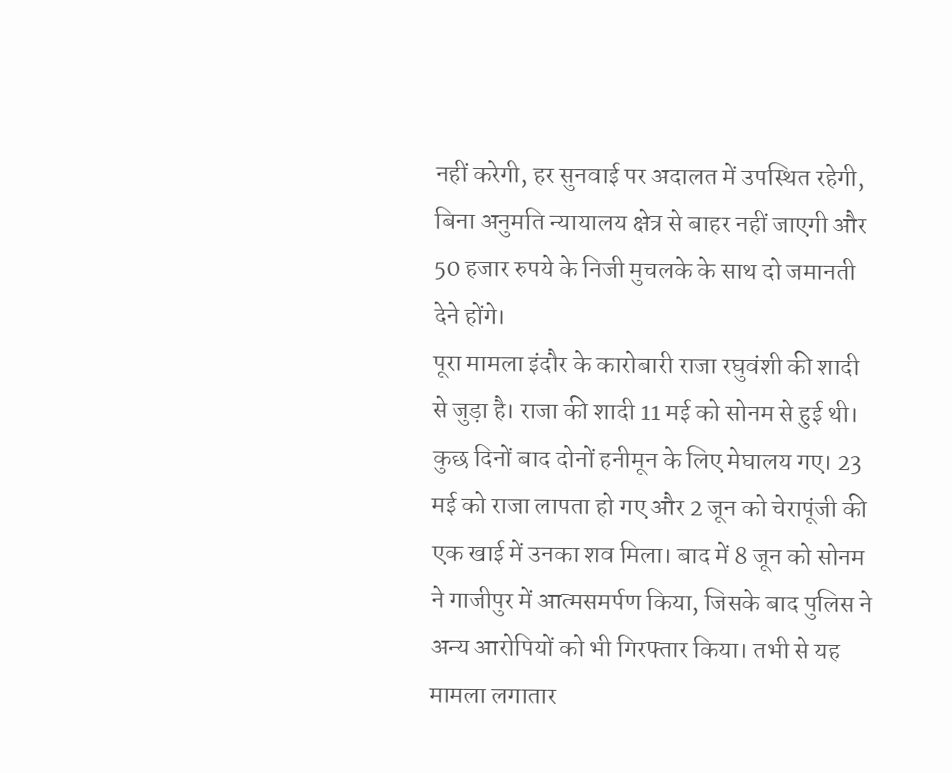नहीं करेगी, हर सुनवाई पर अदालत में उपस्थित रहेगी, बिना अनुमति न्यायालय क्षेत्र से बाहर नहीं जाएगी और 50 हजार रुपये के निजी मुचलके के साथ दो जमानती देने होंगे।
पूरा मामला इंदौर के कारोबारी राजा रघुवंशी की शादी से जुड़ा है। राजा की शादी 11 मई को सोनम से हुई थी। कुछ दिनों बाद दोनों हनीमून के लिए मेघालय गए। 23 मई को राजा लापता हो गए और 2 जून को चेरापूंजी की एक खाई में उनका शव मिला। बाद में 8 जून को सोनम ने गाजीपुर में आत्मसमर्पण किया, जिसके बाद पुलिस ने अन्य आरोपियों को भी गिरफ्तार किया। तभी से यह मामला लगातार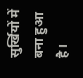सुर्खियों में बना हुआ है।